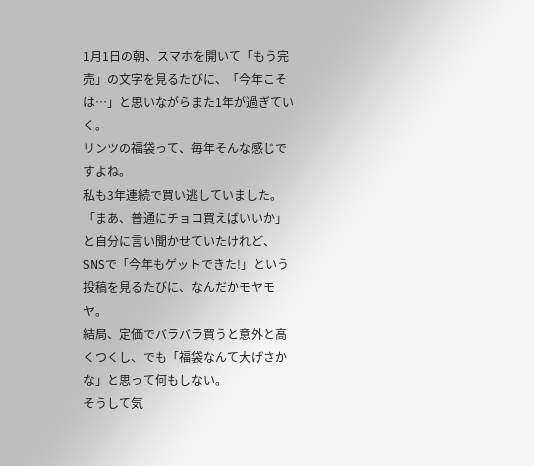1月1日の朝、スマホを開いて「もう完売」の文字を見るたびに、「今年こそは…」と思いながらまた1年が過ぎていく。
リンツの福袋って、毎年そんな感じですよね。
私も3年連続で買い逃していました。
「まあ、普通にチョコ買えばいいか」と自分に言い聞かせていたけれど、SNSで「今年もゲットできた!」という投稿を見るたびに、なんだかモヤモヤ。
結局、定価でバラバラ買うと意外と高くつくし、でも「福袋なんて大げさかな」と思って何もしない。
そうして気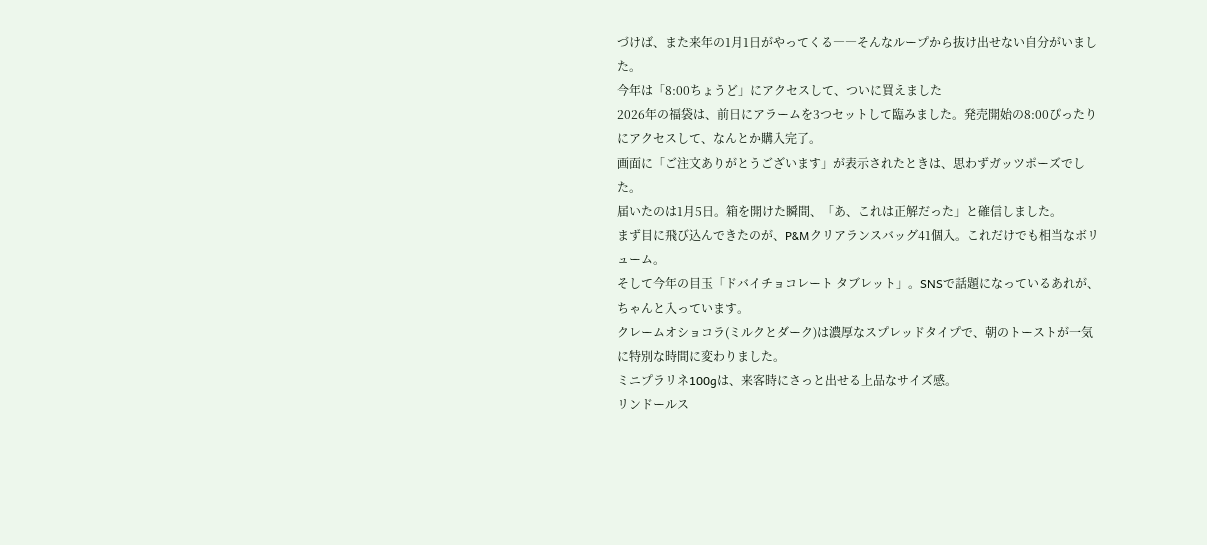づけば、また来年の1月1日がやってくる――そんなループから抜け出せない自分がいました。
今年は「8:00ちょうど」にアクセスして、ついに買えました
2026年の福袋は、前日にアラームを3つセットして臨みました。発売開始の8:00ぴったりにアクセスして、なんとか購入完了。
画面に「ご注文ありがとうございます」が表示されたときは、思わずガッツポーズでした。
届いたのは1月5日。箱を開けた瞬間、「あ、これは正解だった」と確信しました。
まず目に飛び込んできたのが、P&Mクリアランスバッグ41個入。これだけでも相当なボリューム。
そして今年の目玉「ドバイチョコレート タブレット」。SNSで話題になっているあれが、ちゃんと入っています。
クレームオショコラ(ミルクとダーク)は濃厚なスプレッドタイプで、朝のトーストが一気に特別な時間に変わりました。
ミニプラリネ100gは、来客時にさっと出せる上品なサイズ感。
リンドールス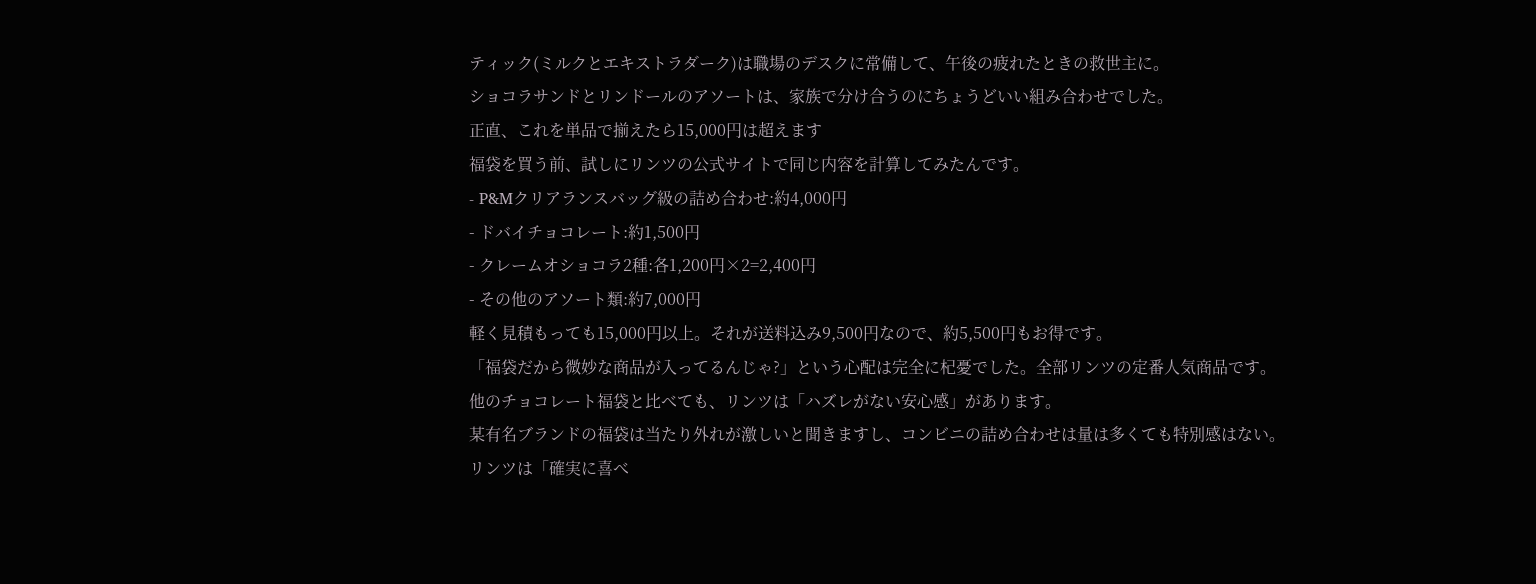ティック(ミルクとエキストラダーク)は職場のデスクに常備して、午後の疲れたときの救世主に。
ショコラサンドとリンドールのアソートは、家族で分け合うのにちょうどいい組み合わせでした。
正直、これを単品で揃えたら15,000円は超えます
福袋を買う前、試しにリンツの公式サイトで同じ内容を計算してみたんです。
- P&Mクリアランスバッグ級の詰め合わせ:約4,000円
- ドバイチョコレート:約1,500円
- クレームオショコラ2種:各1,200円×2=2,400円
- その他のアソート類:約7,000円
軽く見積もっても15,000円以上。それが送料込み9,500円なので、約5,500円もお得です。
「福袋だから微妙な商品が入ってるんじゃ?」という心配は完全に杞憂でした。全部リンツの定番人気商品です。
他のチョコレート福袋と比べても、リンツは「ハズレがない安心感」があります。
某有名ブランドの福袋は当たり外れが激しいと聞きますし、コンビニの詰め合わせは量は多くても特別感はない。
リンツは「確実に喜べ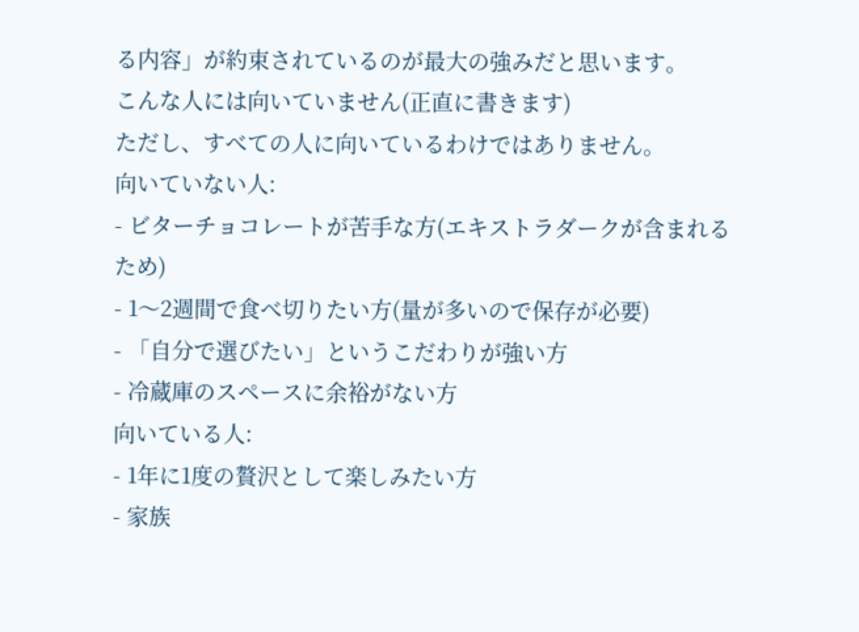る内容」が約束されているのが最大の強みだと思います。
こんな人には向いていません(正直に書きます)
ただし、すべての人に向いているわけではありません。
向いていない人:
- ビターチョコレートが苦手な方(エキストラダークが含まれるため)
- 1〜2週間で食べ切りたい方(量が多いので保存が必要)
- 「自分で選びたい」というこだわりが強い方
- 冷蔵庫のスペースに余裕がない方
向いている人:
- 1年に1度の贅沢として楽しみたい方
- 家族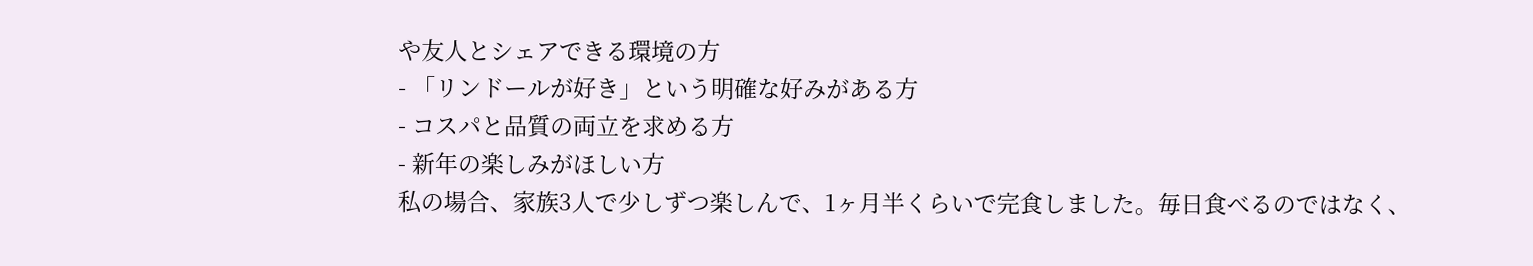や友人とシェアできる環境の方
- 「リンドールが好き」という明確な好みがある方
- コスパと品質の両立を求める方
- 新年の楽しみがほしい方
私の場合、家族3人で少しずつ楽しんで、1ヶ月半くらいで完食しました。毎日食べるのではなく、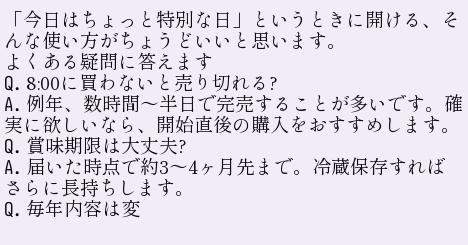「今日はちょっと特別な日」というときに開ける、そんな使い方がちょうどいいと思います。
よくある疑問に答えます
Q. 8:00に買わないと売り切れる?
A. 例年、数時間〜半日で完売することが多いです。確実に欲しいなら、開始直後の購入をおすすめします。
Q. 賞味期限は大丈夫?
A. 届いた時点で約3〜4ヶ月先まで。冷蔵保存すればさらに長持ちします。
Q. 毎年内容は変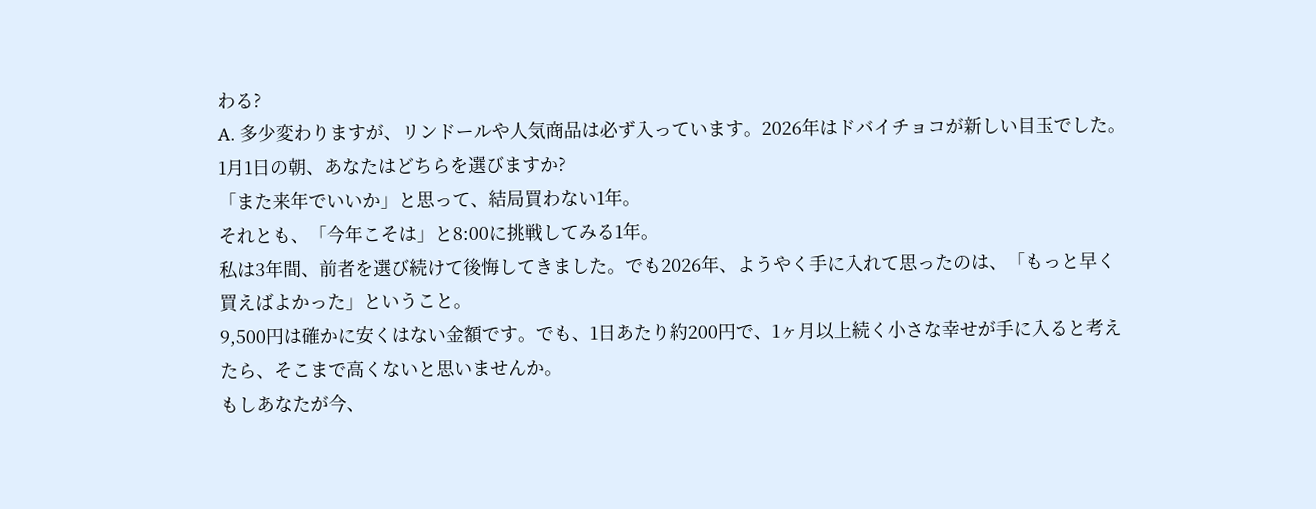わる?
A. 多少変わりますが、リンドールや人気商品は必ず入っています。2026年はドバイチョコが新しい目玉でした。
1月1日の朝、あなたはどちらを選びますか?
「また来年でいいか」と思って、結局買わない1年。
それとも、「今年こそは」と8:00に挑戦してみる1年。
私は3年間、前者を選び続けて後悔してきました。でも2026年、ようやく手に入れて思ったのは、「もっと早く買えばよかった」ということ。
9,500円は確かに安くはない金額です。でも、1日あたり約200円で、1ヶ月以上続く小さな幸せが手に入ると考えたら、そこまで高くないと思いませんか。
もしあなたが今、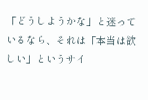「どうしようかな」と迷っているなら、それは「本当は欲しい」というサイ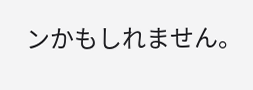ンかもしれません。